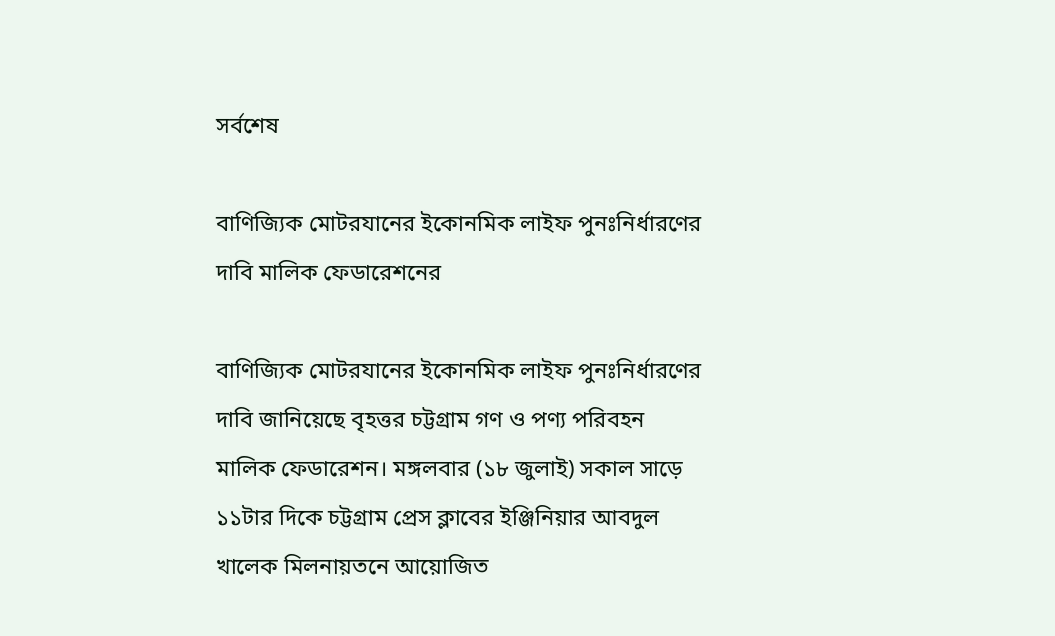সর্বশেষ

বাণিজ্যিক মোটরযানের ইকোনমিক লাইফ পুনঃনির্ধারণের দাবি মালিক ফেডারেশনের

বাণিজ্যিক মোটরযানের ইকোনমিক লাইফ পুনঃনির্ধারণের দাবি জানিয়েছে বৃহত্তর চট্টগ্রাম গণ ও পণ্য পরিবহন মালিক ফেডারেশন। মঙ্গলবার (১৮ জুলাই) সকাল সাড়ে ১১টার দিকে চট্টগ্রাম প্রেস ক্লাবের ইঞ্জিনিয়ার আবদুল খালেক মিলনায়তনে আয়োজিত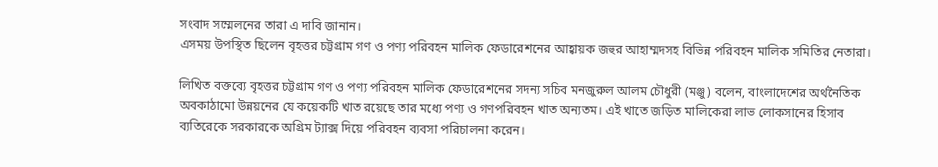সংবাদ সম্মেলনের তারা এ দাবি জানান।
এসময় উপস্থিত ছিলেন বৃহত্তর চট্টগ্রাম গণ ও পণ্য পরিবহন মালিক ফেডারেশনের আহ্বায়ক জহুর আহাম্মদসহ বিভিন্ন পরিবহন মালিক সমিতির নেতারা।

লিখিত বক্তব্যে বৃহত্তর চট্টগ্রাম গণ ও পণ্য পরিবহন মালিক ফেডারেশনের সদন্য সচিব মনজুরুল আলম চৌধুরী (মঞ্জু) বলেন, বাংলাদেশের অর্থনৈতিক অবকাঠামো উন্নয়নের যে কয়েকটি খাত রয়েছে তার মধ্যে পণ্য ও গণপরিবহন খাত অন্যতম। এই খাতে জড়িত মালিকেরা লাভ লোকসানের হিসাব ব্যতিরেকে সরকারকে অগ্রিম ট্যাক্স দিয়ে পরিবহন ব্যবসা পরিচালনা করেন।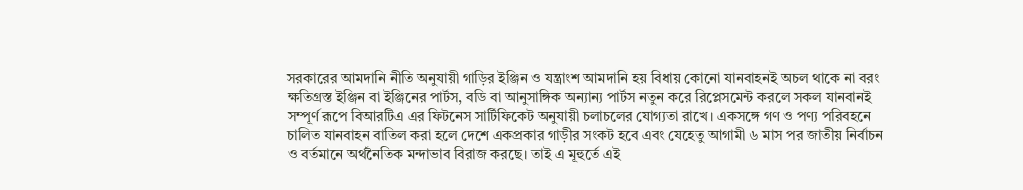সরকারের আমদানি নীতি অনুযায়ী গাড়ির ইঞ্জিন ও যন্ত্রাংশ আমদানি হয় বিধায় কোনো যানবাহনই অচল থাকে না বরং ক্ষতিগ্রস্ত ইঞ্জিন বা ইঞ্জিনের পার্টস, বডি বা আনুসাঙ্গিক অন্যান্য পার্টস নতুন করে রিপ্লেসমেন্ট করলে সকল যানবানই সম্পূর্ণ রূপে বিআরটিএ এর ফিটনেস সার্টিফিকেট অনুযায়ী চলাচলের যোগ্যতা রাখে। একসঙ্গে গণ ও পণ্য পরিবহনে চালিত যানবাহন বাতিল করা হলে দেশে একপ্রকার গাড়ীর সংকট হবে এবং যেহেতু আগামী ৬ মাস পর জাতীয় নির্বাচন ও বর্তমানে অর্থনৈতিক মন্দাভাব বিরাজ করছে। তাই এ মূহুর্তে এই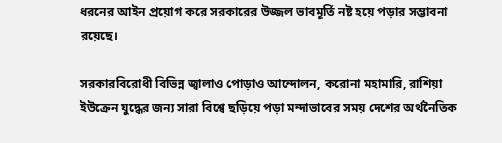ধরনের আইন প্রয়োগ করে সরকারের উজ্জল ভাবমূর্তি নষ্ট হয়ে পড়ার সম্ভাবনা রয়েছে।

সরকারবিরোধী বিভিন্ন জ্বালাও পোড়াও আন্দোলন, করোনা মহামারি, রাশিয়া ইউক্রেন যুদ্ধের জন্য সারা বিশ্বে ছড়িয়ে পড়া মন্দাভাবের সময় দেশের অর্থনৈতিক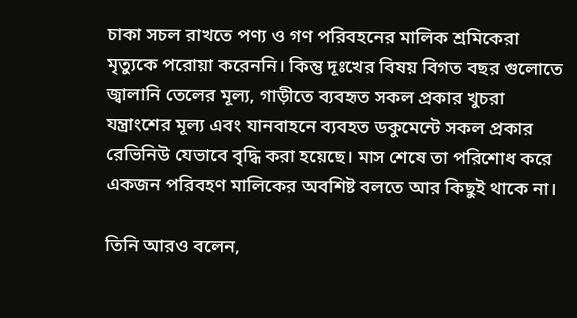চাকা সচল রাখতে পণ্য ও গণ পরিবহনের মালিক শ্রমিকেরা মৃত্যুকে পরোয়া করেননি। কিন্তু দূঃখের বিষয় বিগত বছর গুলোতে জ্বালানি তেলের মূল্য, গাড়ীতে ব্যবহৃত সকল প্রকার খুচরা যন্ত্রাংশের মূল্য এবং যানবাহনে ব্যবহত ডকুমেন্টে সকল প্রকার রেভিনিউ যেভাবে বৃদ্ধি করা হয়েছে। মাস শেষে তা পরিশোধ করে একজন পরিবহণ মালিকের অবশিষ্ট বলতে আর কিছুই থাকে না।

তিনি আরও বলেন,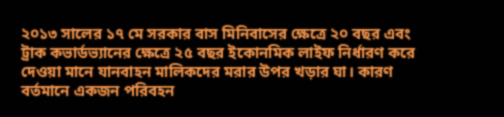২০১৩ সালের ১৭ মে সরকার বাস মিনিবাসের ক্ষেত্রে ২০ বছর এবং ট্রাক কভার্ডভ্যানের ক্ষেত্রে ২৫ বছর ইকোনমিক লাইফ নির্ধারণ করে দেওয়া মানে যানবাহন মালিকদের মরার উপর খড়ার ঘা। কারণ বর্তমানে একজন পরিবহন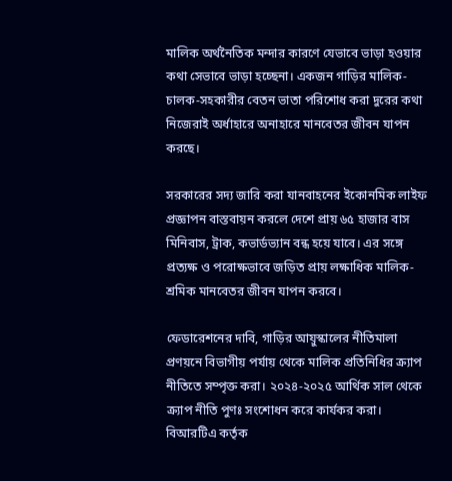মালিক অর্থনৈতিক মন্দার কারণে যেভাবে ভাড়া হওয়ার কথা সেভাবে ভাড়া হচ্ছেনা। একজন গাড়ির মালিক-চালক-সহকারীর বেতন ভাতা পরিশোধ করা দুরের কথা নিজেরাই অর্ধাহারে অনাহারে মানবেতর জীবন যাপন করছে।

সরকারের সদ্য জারি করা যানবাহনের ইকোনমিক লাইফ প্রজ্ঞাপন বাস্তবায়ন করলে দেশে প্রায় ৬৫ হাজার বাস মিনিবাস, ট্রাক, কভার্ডভ্যান বন্ধ হয়ে যাবে। এর সঙ্গে প্রত্যক্ষ ও পরোক্ষভাবে জড়িত প্রায় লক্ষাধিক মালিক-শ্রমিক মানবেতর জীবন যাপন করবে।

ফেডারেশনের দাবি, গাড়ির আয়ুস্কালের নীতিমালা প্রণয়নে বিভাগীয় পর্যায় থেকে মালিক প্রতিনিধির ক্র্যাপ নীতিতে সম্পৃক্ত করা। ২০২৪-২০২৫ আর্থিক সাল থেকে ক্র্যাপ নীতি পুণঃ সংশোধন করে কার্যকর করা। বিআরটিএ কর্তৃক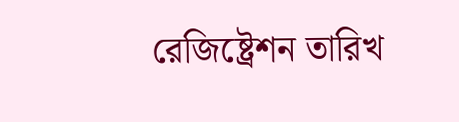রেজিষ্ট্রেশন তারিখ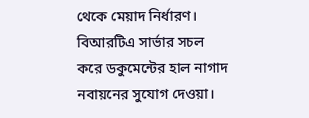থেকে মেয়াদ নির্ধারণ। বিআরটিএ সার্ভার সচল করে ডকুমেন্টের হাল নাগাদ নবায়নের সুযোগ দেওয়া।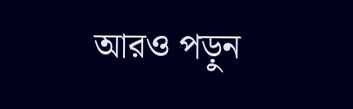আরও পড়ুন